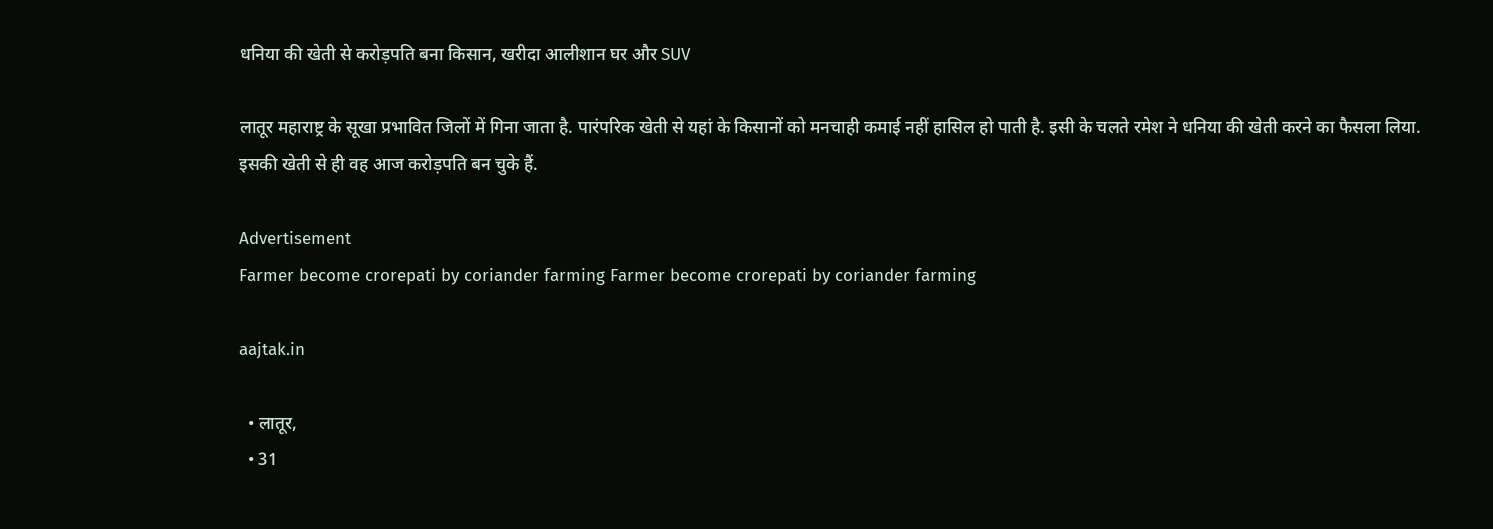धनिया की खेती से करोड़पति बना किसान, खरीदा आलीशान घर और SUV

लातूर महाराष्ट्र के सूखा प्रभावित जिलों में गिना जाता है. पारंपरिक खेती से यहां के किसानों को मनचाही कमाई नहीं हासिल हो पाती है. इसी के चलते रमेश ने धनिया की खेती करने का फैसला लिया. इसकी खेती से ही वह आज करोड़पति बन चुके हैं.

Advertisement
Farmer become crorepati by coriander farming Farmer become crorepati by coriander farming

aajtak.in

  • लातूर,
  • 31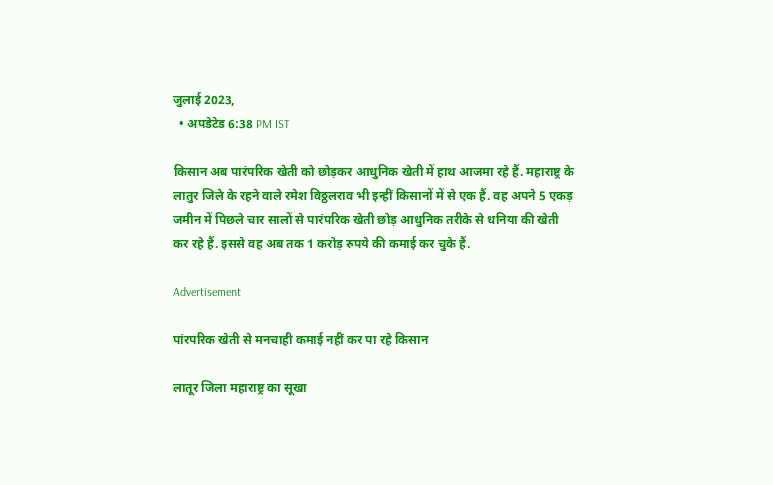जुलाई 2023,
  • अपडेटेड 6:38 PM IST

किसान अब पारंपरिक खेती को छोड़कर आधुनिक खेती में हाथ आजमा रहे हैं. महाराष्ट्र के लातुर जिले के रहने वाले रमेश विठ्ठलराव भी इन्हीं किसानों में से एक हैं. वह अपने 5 एकड़ जमीन में पिछले चार सालों से पारंपरिक खेती छोड़ आधुनिक तरीके से धनिया की खेती कर रहे हैं. इससे वह अब तक 1 करोड़ रुपये की कमाई कर चुके हैं.

Advertisement

पांरपरिक खेती से मनचाही कमाई नहीं कर पा रहे किसान

लातूर जिला महाराष्ट्र का सूखा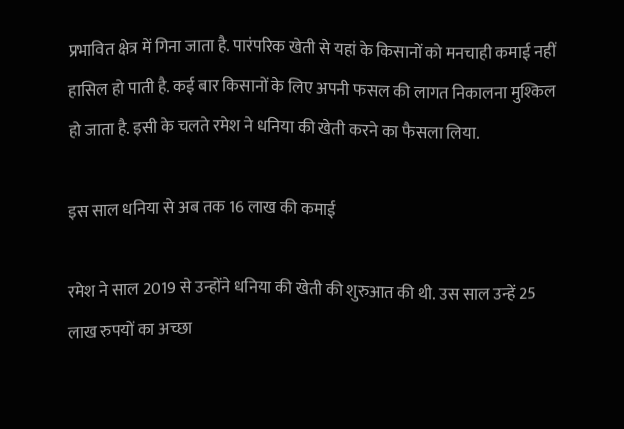प्रभावित क्षेत्र में गिना जाता है. पारंपरिक खेती से यहां के किसानों को मनचाही कमाई नहीं हासिल हो पाती है. कई बार किसानों के लिए अपनी फसल की लागत निकालना मुश्किल हो जाता है. इसी के चलते रमेश ने धनिया की खेती करने का फैसला लिया.

इस साल धनिया से अब तक 16 लाख की कमाई

रमेश ने साल 2019 से उन्होंने धनिया की खेती की शुरुआत की थी. उस साल उन्हें 25 लाख रुपयों का अच्छा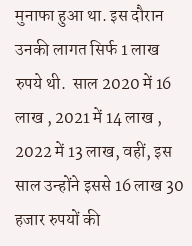मुनाफा हुआ था. इस दौरान उनकी लागत सिर्फ 1 लाख रुपये थी.  साल 2020 में 16 लाख , 2021 में 14 लाख , 2022 में 13 लाख, वहीं, इस साल उन्होंने इससे 16 लाख 30 हजार रुपयों की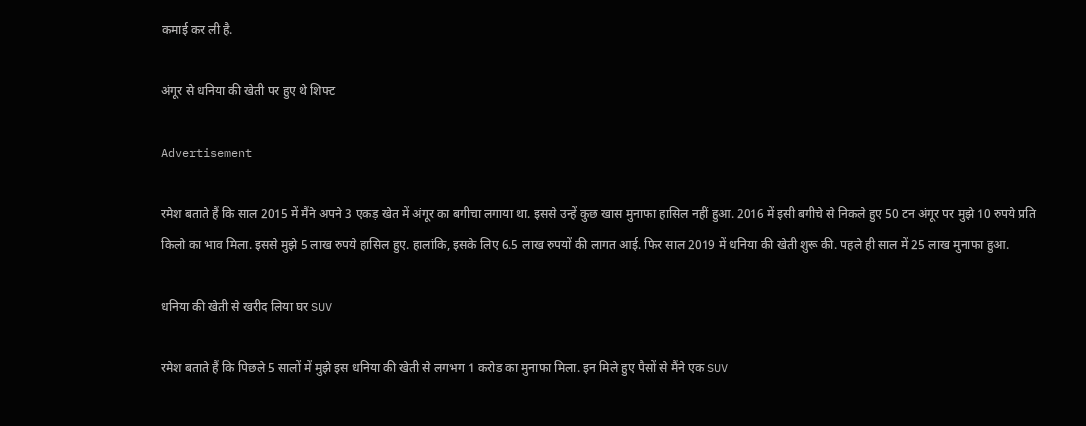कमाई कर ली है.

अंगूर से धनिया की खेती पर हुए थे शिफ्ट

Advertisement

रमेश बताते हैं कि साल 2015 में मैंने अपने 3 एकड़ खेत में अंगूर का बगीचा लगाया था. इससे उन्हें कुछ खास मुनाफा हासिल नहीं हुआ. 2016 में इसी बगीचे से निकले हुए 50 टन अंगूर पर मुझे 10 रुपये प्रति किलो का भाव मिला. इससे मुझे 5 लाख रुपये हासिल हुए. हालांकि, इसके लिए 6.5 लाख रुपयों की लागत आई. फिर साल 2019 में धनिया की खेती शुरू की. पहले ही साल में 25 लाख मुनाफा हुआ.

धनिया की खेती से खरीद लिया घर SUV

रमेश बताते हैं कि पिछले 5 सालों में मुझे इस धनिया की खेती से लगभग 1 करोड का मुनाफा मिला. इन मिले हुए पैसों से मैंने एक SUV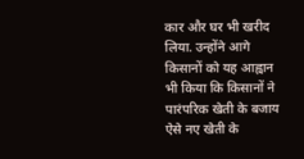कार और घर भी खरीद लिया. उन्होंने आगे किसानों को यह आह्वान भी किया कि किसानों ने पारंपरिक खेती के बजाय ऐसे नए खेती के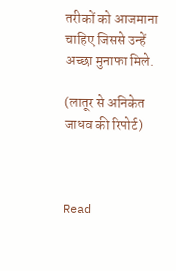तरीकों को आजमाना चाहिए जिससे उन्हें अच्छा मुनाफा मिले.

(लातूर से अनिकेत जाधव की रिपोर्ट)



Read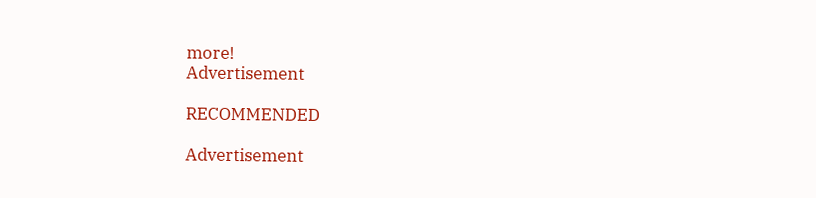more!
Advertisement

RECOMMENDED

Advertisement